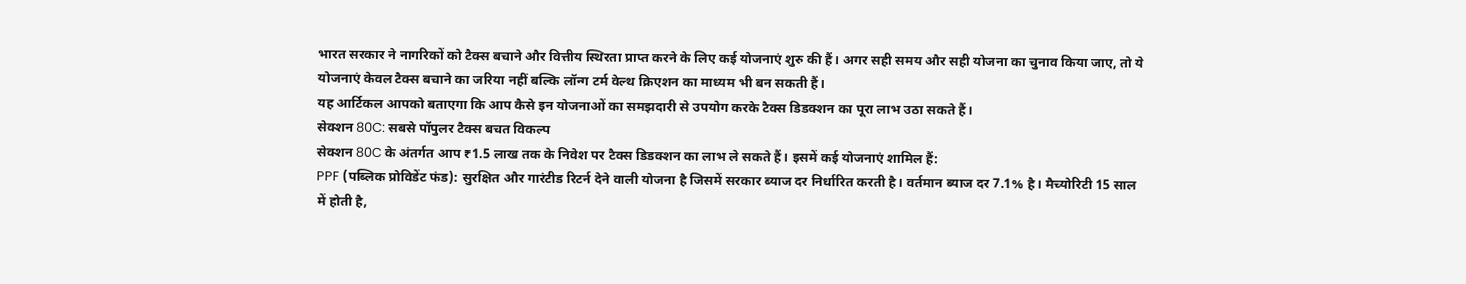भारत सरकार ने नागरिकों को टैक्स बचाने और वित्तीय स्थिरता प्राप्त करने के लिए कई योजनाएं शुरु की हैं। अगर सही समय और सही योजना का चुनाव किया जाए, तो ये योजनाएं केवल टैक्स बचाने का जरिया नहीं बल्कि लॉन्ग टर्म वेल्थ क्रिएशन का माध्यम भी बन सकती हैं।
यह आर्टिकल आपको बताएगा कि आप कैसे इन योजनाओं का समझदारी से उपयोग करके टैक्स डिडक्शन का पूरा लाभ उठा सकते हैं।
सेक्शन 80C: सबसे पॉपुलर टैक्स बचत विकल्प
सेक्शन 80C के अंतर्गत आप ₹1.5 लाख तक के निवेश पर टैक्स डिडक्शन का लाभ ले सकते हैं। इसमें कई योजनाएं शामिल हैं:
PPF (पब्लिक प्रोविडेंट फंड): सुरक्षित और गारंटीड रिटर्न देने वाली योजना है जिसमें सरकार ब्याज दर निर्धारित करती है। वर्तमान ब्याज दर 7.1% है। मैच्योरिटी 15 साल में होती है,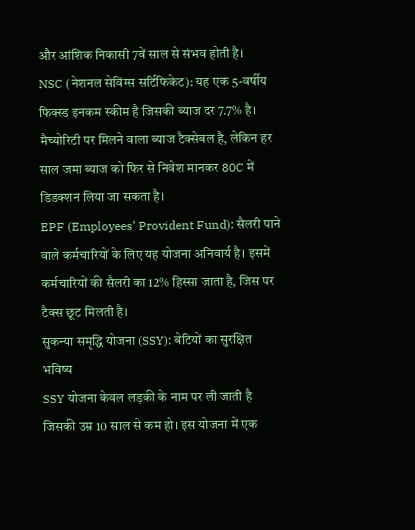और आंशिक निकासी 7वें साल से संभव होती है।
NSC (नेशनल सेविंग्स सर्टिफिकेट): यह एक 5-वर्षीय फिक्स्ड इनकम स्कीम है जिसकी ब्याज दर 7.7% है। मैच्योरिटी पर मिलने वाला ब्याज टैक्सेबल है, लेकिन हर साल जमा ब्याज को फिर से निवेश मानकर 80C में डिडक्शन लिया जा सकता है।
EPF (Employees’ Provident Fund): सैलरी पाने वाले कर्मचारियों के लिए यह योजना अनिवार्य है। इसमें कर्मचारियों की सैलरी का 12% हिस्सा जाता है, जिस पर टैक्स छूट मिलती है।
सुकन्या समृद्धि योजना (SSY): बेटियों का सुरक्षित भविष्य
SSY योजना केवल लड़की के नाम पर ली जाती है जिसकी उम्र 10 साल से कम हो। इस योजना में एक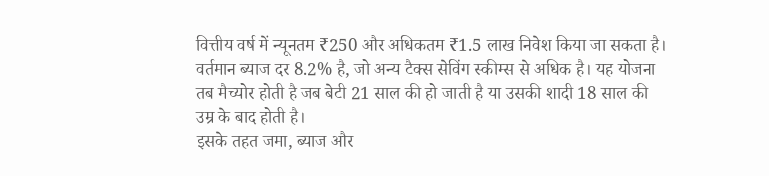वित्तीय वर्ष में न्यूनतम ₹250 और अधिकतम ₹1.5 लाख निवेश किया जा सकता है। वर्तमान ब्याज दर 8.2% है, जो अन्य टैक्स सेविंग स्कीम्स से अधिक है। यह योजना तब मैच्योर होती है जब बेटी 21 साल की हो जाती है या उसकी शादी 18 साल की उम्र के बाद होती है।
इसके तहत जमा, ब्याज और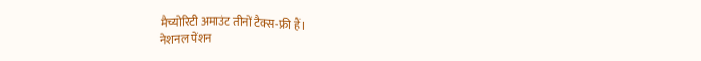मैच्योरिटी अमाउंट तीनों टैक्स-फ्री हैं।
नेशनल पेंशन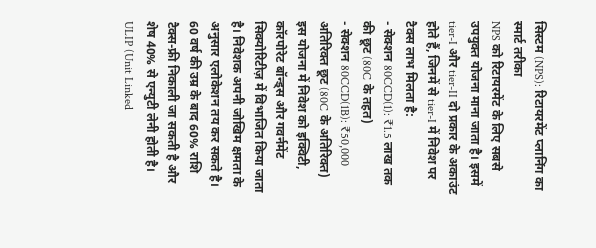सिस्टम (NPS): रिटायरमेंट प्लानिंग का स्मार्ट तरीका
NPS को रिटायरमेंट के लिए सबसे उपयुक्त योजना माना जाता है। इसमें tier-I और tier-II दो प्रकार के अकाउंट होते हैं, जिनमें से tier-I में निवेश पर टैक्स लाभ मिलता है:
- सेक्शन 80CCD(1): ₹1.5 लाख तक की छूट (80C के तहत)
- सेक्शन 80CCD(1B): ₹50,000 अतिरिक्त छूट (80C के अतिरिक्त)
इस योजना में निवेश को इक्विटी, कॉरपोरेट बॉन्ड्स और गवर्नमेंट सिक्योरिटीज़ में विभाजित किया जाता है। निवेशक अपनी जोखिम क्षमता के अनुसार एलोकेशन तय कर सकते है। 60 वर्ष की उम्र के बाद 60% राशि टैक्स-फ्री निकाली जा सकती है और शेष 40% से एन्युटी लेनी होती है।
ULIP (Unit Linked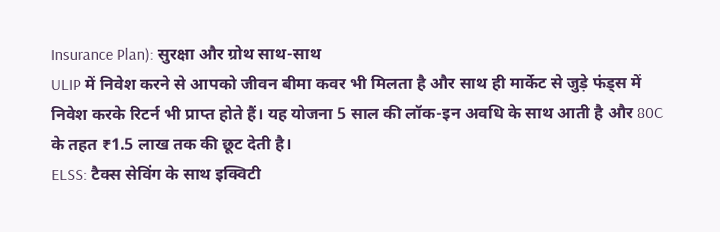Insurance Plan): सुरक्षा और ग्रोथ साथ-साथ
ULIP में निवेश करने से आपको जीवन बीमा कवर भी मिलता है और साथ ही मार्केट से जुड़े फंड्स में निवेश करके रिटर्न भी प्राप्त होते हैं। यह योजना 5 साल की लॉक-इन अवधि के साथ आती है और 80C के तहत ₹1.5 लाख तक की छूट देती है।
ELSS: टैक्स सेविंग के साथ इक्विटी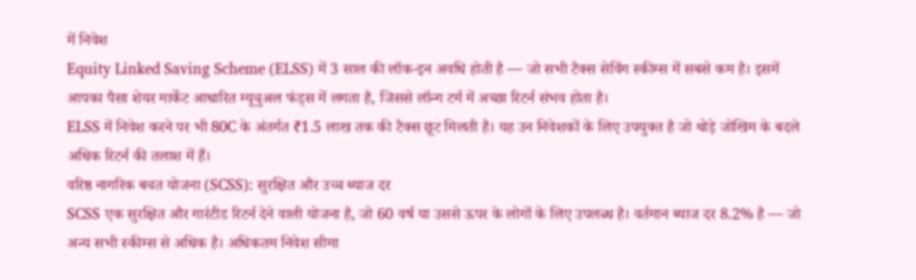में निवेश
Equity Linked Saving Scheme (ELSS) में 3 साल की लॉक-इन अवधि होती है — जो सभी टैक्स सेविंग स्कीम्स में सबसे कम है। इसमें आपका पैसा शेयर मार्केट आधारित म्यूचुअल फंड्स में लगता है, जिससे लॉन्ग टर्म में अच्छा रिटर्न संभव होता है।
ELSS में निवेश करने पर भी 80C के अंतर्गत ₹1.5 लाख तक की टैक्स छूट मिलती है। यह उन निवेशकों के लिए उपयुक्त है जो थोड़े जोखिम के बदले अधिक रिटर्न की तलाश में हैं।
वरिष्ठ नागरिक बचत योजना (SCSS): सुरक्षित और उच्च ब्याज दर
SCSS एक सुरक्षित और गारंटीड रिटर्न देने वाली योजना है, जो 60 वर्ष या उससे ऊपर के लोगों के लिए उपलब्ध है। वर्तमान ब्याज दर 8.2% है — जो अन्य सभी स्कीम्स से अधिक है। अधिकतम निवेश सीमा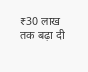₹30 लाख तक बढ़ा दी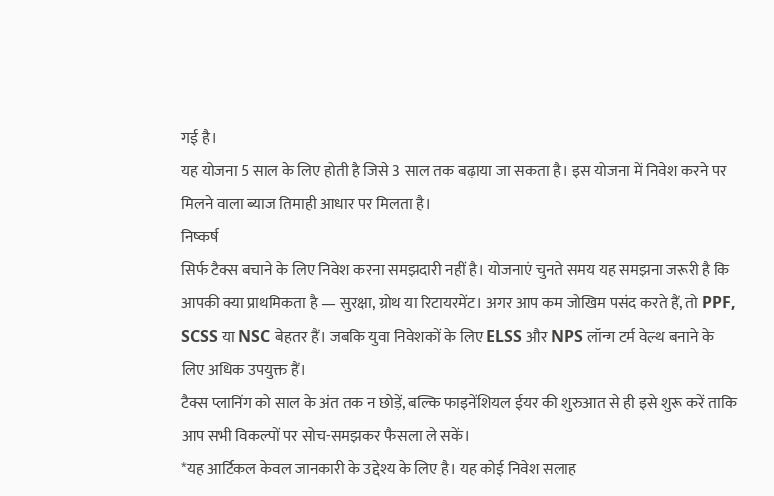गई है।
यह योजना 5 साल के लिए होती है जिसे 3 साल तक बढ़ाया जा सकता है। इस योजना में निवेश करने पर मिलने वाला ब्याज तिमाही आधार पर मिलता है।
निष्कर्ष
सिर्फ टैक्स बचाने के लिए निवेश करना समझदारी नहीं है। योजनाएं चुनते समय यह समझना जरूरी है कि आपकी क्या प्राथमिकता है — सुरक्षा, ग्रोथ या रिटायरमेंट। अगर आप कम जोखिम पसंद करते हैं, तो PPF, SCSS या NSC बेहतर हैं। जबकि युवा निवेशकों के लिए ELSS और NPS लॉन्ग टर्म वेल्थ बनाने के लिए अधिक उपयुक्त हैं।
टैक्स प्लानिंग को साल के अंत तक न छोड़ें, बल्कि फाइनेंशियल ईयर की शुरुआत से ही इसे शुरू करें ताकि आप सभी विकल्पों पर सोच-समझकर फैसला ले सकें।
*यह आर्टिकल केवल जानकारी के उद्देश्य के लिए है। यह कोई निवेश सलाह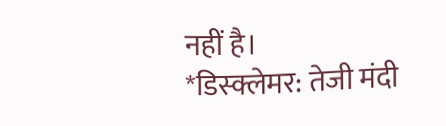नहीं है।
*डिस्क्लेमर: तेजी मंदी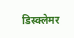डिस्क्लेमर